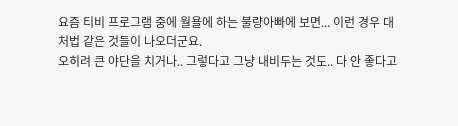요즘 티비 프로그램 중에 월욜에 하는 불량아빠에 보면... 이런 경우 대처법 같은 것들이 나오더군요.
오히려 큰 야단을 치거나.. 그렇다고 그냥 내비두는 것도.. 다 안 좋다고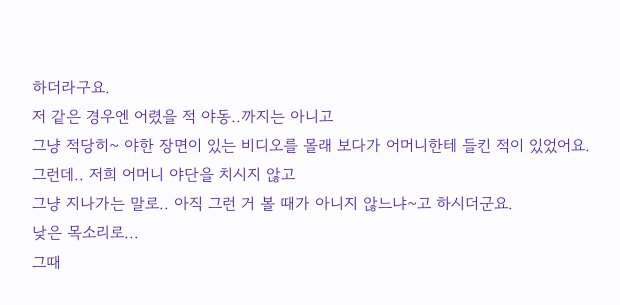하더라구요.
저 같은 경우엔 어렸을 적 야동..까지는 아니고
그냥 적당히~ 야한 장면이 있는 비디오를 몰래 보다가 어머니한테 들킨 적이 있었어요.
그런데.. 저희 어머니 야단을 치시지 않고
그냥 지나가는 말로.. 아직 그런 거 볼 때가 아니지 않느냐~고 하시더군요.
낮은 목소리로...
그때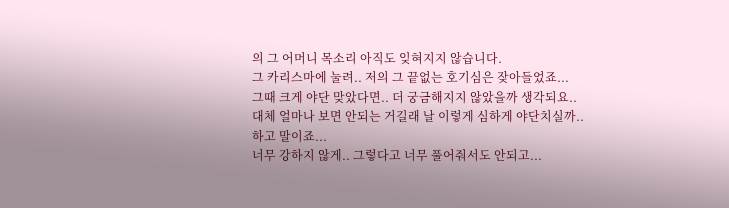의 그 어머니 목소리 아직도 잊혀지지 않습니다.
그 카리스마에 눌려.. 저의 그 끝없는 호기심은 잦아들었죠...
그때 크게 야단 맞았다면.. 더 궁금해지지 않았을까 생각되요..
대체 얼마나 보면 안되는 거길래 날 이렇게 심하게 야단치실까.. 하고 말이죠...
너무 강하지 않게.. 그렇다고 너무 풀어줘서도 안되고...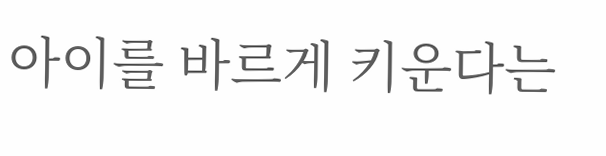아이를 바르게 키운다는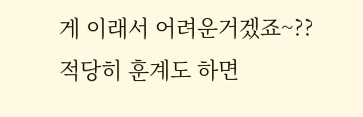게 이래서 어려운거겠죠~??
적당히 훈계도 하면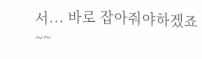서... 바로 잡아줘야하겠죠~~